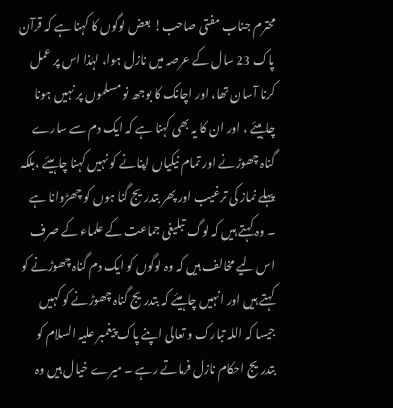محترم جناب مفتی صاحب! بعض لوگوں کا کہنا ہے کہ قرآن پاک 23 سال کے عرصہ میں نازل ہوا، لہٰذا اس پر عمل کرنا آسان تھا، اور اچانک کا بوجھ نو مسلموں پر نہیں ہونا چاہیئے ، اور ان کا یہ بھی کہنا ہے کہ ایک دم سے سارے گناہ چھوڑنے اور تمام نیکیاں اپنانے کو نہیں کہنا چاہیئے ،بلکہ پہلے نماز کی ترغیب اور پھر بتدریج گنا ہوں کو چھڑوانا ہے ۔ وہ کہتے ہیں کہ لوگ تبلیغی جماعت کے علماء کے صرف اس لیے مخالف ہیں کہ وہ لوگوں کو ایک دم گناہ چھوڑنے کو کہتے ہیں اور انہیں چاہیئے کہ بتدریج گناہ چھوڑنے کو کہیں جیسا کہ اللہ تبارک و تعالی اپنے پاک پیغمبر علیہ السلام کو بتدریج احکام نازل فرماتے رہے ۔ میرے خیال ہیں وہ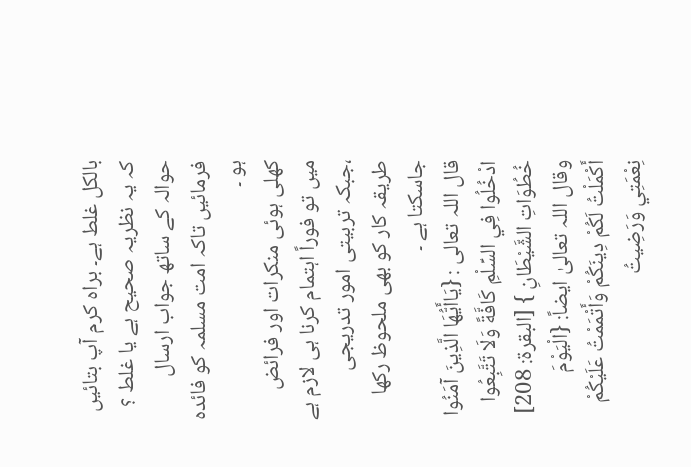بالکل غلط ہے۔ براہ کرم آپ بتائیں کہ یہ نظریہ صحیح ہے یا غلط ؟ حوالہ کے ساتھ جواب ارسال فرمائیں تاکہ امت مسلمہ کو فائدہ ہو ۔
کھلی ہوئی منکرات اور فرائض میں تو فوراً اہتمام کرنا ہی لازم ہے ،جبکہ تربیتی امور تدریجی طریقہ کار کو بھی ملحوظ رکھا جاسکتا ہے ۔
قال اللہ تعالی : {يَاأَيُّهَا الَّذِينَ آمَنُوا ادْخُلُوا فِي السِّلْمِ كَافَّةً وَلَا تَتَّبِعُوا خُطُوَاتِ الشَّيْطَانِ } [البقرة: 208]
وقال اللہ تعالیٰ ايضاً: {الْيَوْمَ أَكْمَلْتُ لَكُمْ دِينَكُمْ وَأَتْمَمْتُ عَلَيْكُمْ نِعْمَتِي وَرَضِيتُ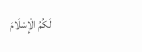لَكُمُ الْإِسْلَامَ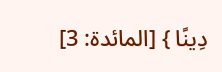دِينًا } [المائدة: 3]